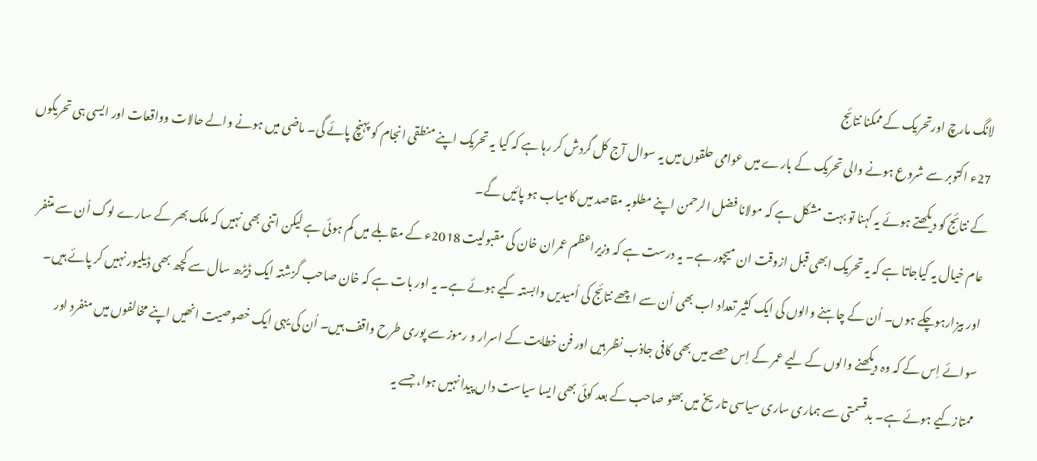لانگ مارچ اورتحریک کے ممکنا نتائج
27ء اکتوبر سے شروع ہونے والی تحریک کے بارے میں عوامی حلقوں میں یہ سوال آج کل گردش کر رہا ہے کہ کیا یہ تحریک اپنے منطقی انجام کو پہنچ پائے گی۔ ماضی میں ہونے والے حالات وواقعات اور ایسی ہی تحریکوں کے نتائج کو دیکھتے ہوئے یہ کہنا تو بہت مشکل ہے کہ مولانا فضل الرحمن اپنے مطلوبہ مقاصد میں کامیاب ہو پائیں گے۔
عام خیال یہ کیاجاتا ہے کہ یہ تحریک ابھی قبل ازوقت ان میچور ہے۔ یہ درست ہے کہ وزیراعظم عمران خان کی مقبولیت 2018ء کے مقابلے میں کم ہوئی ہے لیکن اتنی بھی نہیں کہ ملک بھر کے سارے لوگ اُن سے متنفر اور بیزارہوچکے ہوں۔ اُن کے چاہنے والوں کی ایک کثیر تعداد اب بھی اُن سے اچھے نتائج کی اُمیدیں وابستہ کیے ہوئے ہے۔ یہ اور بات ہے کہ خان صاحب گزشتہ ایک ڈیڑھ سال سے کچھ بھی ڈیلیور نہیں کر پائے ہیں۔
سوائے اِس کے کہ وہ دیکھنے والوں کے لیے عمر کے اِس حصے میں بھی کافی جاذب نظر ہیں اور فن خطابت کے اسرار و رموز سے پوری طرح واقف ہیں۔ اُن کی یہی ایک خصوصیت انھیں اپنے مخالفوں میں منفرد اور ممتازکیے ہوئے ہے۔ بدقسمتی سے ہماری ساری سیاسی تاریخ میں بھٹو صاحب کے بعد کوئی بھی ایسا سیاست داں پیدا نہیں ہوا، جسے یہ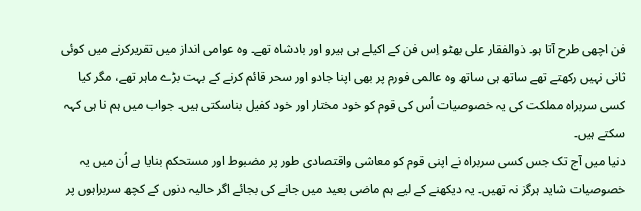فن اچھی طرح آتا ہو۔ ذوالفقار علی بھٹو اِس فن کے اکیلے ہی ہیرو اور بادشاہ تھے۔ وہ عوامی انداز میں تقریرکرنے میں کوئی ثانی نہیں رکھتے تھے ساتھ ہی ساتھ وہ عالمی فورم پر بھی اپنا جادو اور سحر قائم کرنے کے بہت بڑے ماہر تھے، مگر کیا کسی سربراہ مملکت کی یہ خصوصیات اُس کی قوم کو خود مختار اور خود کفیل بناسکتی ہیں۔ جواب میں ہم نا ہی کہہ سکتے ہیں۔
دنیا میں آج تک جس کسی سربراہ نے اپنی قوم کو معاشی واقتصادی طور پر مضبوط اور مستحکم بنایا ہے اُن میں یہ خصوصیات شاید ہرگز نہ تھیں۔ یہ دیکھنے کے لیے ہم ماضی بعید میں جانے کی بجائے اگر حالیہ دنوں کے کچھ سربراہوں پر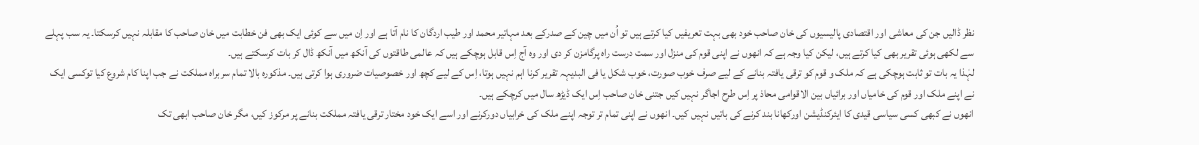نظر ڈالیں جن کی معاشی اور اقتصادی پالیسیوں کی خان صاحب خود بھی بہت تعریفیں کیا کرتے ہیں تو اُن میں چین کے صدرکے بعد مہاتیر محمد اور طیب اردگان کا نام آتا ہے اور اِن میں سے کوئی ایک بھی فن خطابت میں خان صاحب کا مقابلہ نہیں کرسکتا۔ یہ سب پہلے سے لکھی ہوئی تقریر بھی کیا کرتے ہیں، لیکن کیا وجہ ہے کہ انھوں نے اپنی قوم کی منزل اور سمت درست راہ پرگامزن کر دی اور وہ آج اِس قابل ہوچکے ہیں کہ عالمی طاقتوں کی آنکھ میں آنکھ ڈال کر بات کرسکتے ہیں۔
لہٰذا یہ بات تو ثابت ہوچکی ہے کہ ملک و قوم کو ترقی یافتہ بنانے کے لیے صرف خوب صورت، خوب شکل یا فی البدیہہ تقریر کرنا اہم نہیں ہوتا، اِس کے لیے کچھ اور خصوصیات ضروری ہوا کرتی ہیں۔ مذکورہ بالا تمام سربراہ مملکت نے جب اپنا کام شروع کیا توکسی ایک نے اپنے ملک اور قوم کی خامیاں اور برائیاں بین الاقوامی محاذ پر اِس طرح اجاگر نہیں کیں جتنی خان صاحب اِس ایک ڈیڑھ سال میں کرچکے ہیں۔
انھوں نے کبھی کسی سیاسی قیدی کا ایئرکنڈیشن اورکھانا بند کرنے کی باتیں نہیں کیں۔ انھوں نے اپنی تمام تر توجہ اپنے ملک کی خرابیاں دورکرنے اور اسے ایک خود مختار ترقی یافتہ مملکت بنانے پر مرکوز کیں، مگر خان صاحب ابھی تک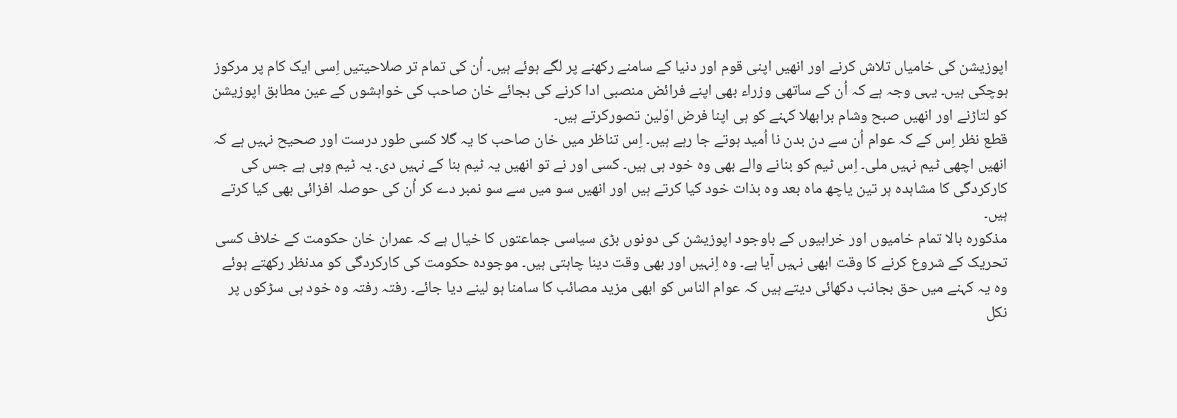اپوزیشن کی خامیاں تلاش کرنے اور انھیں اپنی قوم اور دنیا کے سامنے رکھنے پر لگے ہوئے ہیں۔ اُن کی تمام تر صلاحیتیں اِسی ایک کام پر مرکوز ہوچکی ہیں۔ یہی وجہ ہے کہ اُن کے ساتھی وزراء بھی اپنے فرائض منصبی ادا کرنے کی بجائے خان صاحب کی خواہشوں کے عین مطابق اپوزیشن کو لتاڑنے اور انھیں صبح وشام برابھلا کہنے کو ہی اپنا فرض اوّلین تصورکرتے ہیں۔
قطع نظر اِس کے کہ عوام اُن سے دن بدن نا اُمید ہوتے جا رہے ہیں۔ اِس تناظر میں خان صاحب کا یہ گلا کسی طور درست اور صحیح نہیں ہے کہ انھیں اچھی ٹیم نہیں ملی۔ اِس ٹیم کو بنانے والے بھی وہ خود ہی ہیں۔ کسی اور نے تو انھیں یہ ٹیم بنا کے نہیں دی۔ یہ ٹیم وہی ہے جس کی کارکردگی کا مشاہدہ ہر تین یاچھ ماہ بعد وہ بذات خود کیا کرتے ہیں اور انھیں سو میں سے سو نمبر دے کر اُن کی حوصلہ افزائی بھی کیا کرتے ہیں۔
مذکورہ بالا تمام خامیوں اور خرابیوں کے باوجود اپوزیشن کی دونوں بڑی سیاسی جماعتوں کا خیال ہے کہ عمران خان حکومت کے خلاف کسی تحریک کے شروع کرنے کا وقت ابھی نہیں آیا ہے۔ وہ اِنہیں اور بھی وقت دینا چاہتی ہیں۔ موجودہ حکومت کی کارکردگی کو مدنظر رکھتے ہوئے وہ یہ کہنے میں حق بجانب دکھائی دیتے ہیں کہ عوام الناس کو ابھی مزید مصائب کا سامنا ہو لینے دیا جائے۔ رفتہ رفتہ وہ خود ہی سڑکوں پر نکل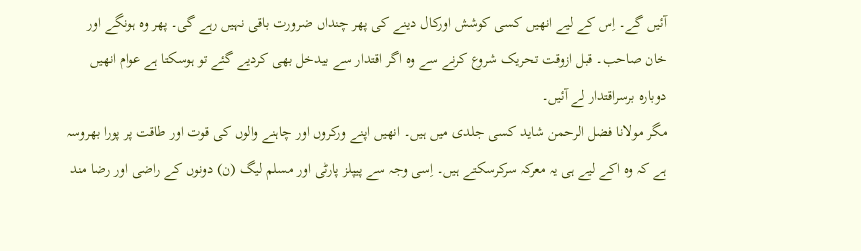آئیں گے۔ اِس کے لیے انھیں کسی کوشش اورکال دینے کی پھر چنداں ضرورت باقی نہیں رہے گی۔ پھر وہ ہونگے اور خان صاحب۔ قبل ازوقت تحریک شروع کرنے سے وہ اگر اقتدار سے بیدخل بھی کردیے گئے تو ہوسکتا ہے عوام انھیں دوبارہ برسراقتدار لے آئیں۔
مگر مولانا فضل الرحمن شاید کسی جلدی میں ہیں۔ انھیں اپنے ورکروں اور چاہنے والوں کی قوت اور طاقت پر پورا بھروسہ ہے کہ وہ اکے لیے ہی یہ معرکہ سرکرسکتے ہیں۔ اِسی وجہ سے پیپلز پارٹی اور مسلم لیگ (ن) دونوں کے راضی اور رضا مند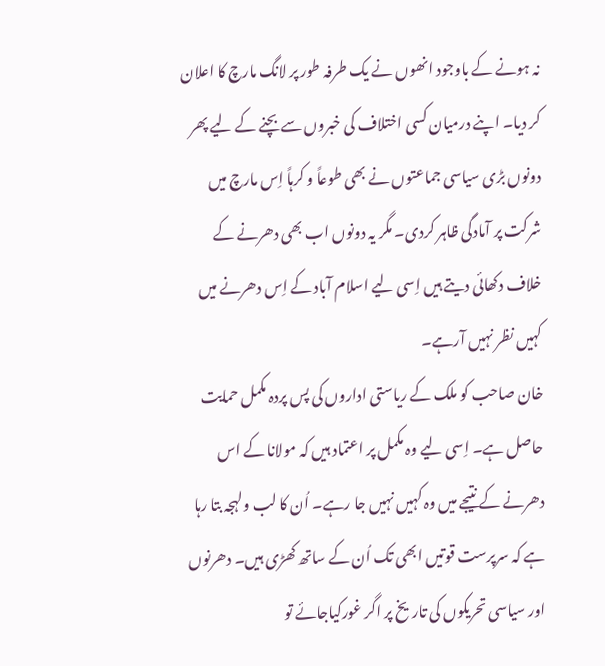نہ ہونے کے باوجود انھوں نے یک طرفہ طور پر لانگ مارچ کا اعلان کر دیا۔ اپنے درمیان کسی اختلاف کی خبروں سے بچنے کے لیے پھر دونوں بڑی سیاسی جماعتوں نے بھی طوعاً و کرہاً اِس مارچ میں شرکت پر آمادگی ظاہر کردی۔ مگر یہ دونوں اب بھی دھرنے کے خلاف دکھائی دیتے ہیں اِسی لیے اسلام آباد کے اِس دھرنے میں کہیں نظر نہیں آرہے۔
خان صاحب کو ملک کے ریاستی اداروں کی پس پردہ مکمل حمایت حاصل ہے۔ اِسی لیے وہ مکمل پر اعتماد ہیں کہ مولانا کے اس دھرنے کے نتیجے میں وہ کہیں نہیں جا رہے۔ اُن کا لب ولہجہ بتا رہا ہے کہ سرپرست قوتیں ابھی تک اُن کے ساتھ کھڑی ہیں۔ دھرنوں اور سیاسی تحریکوں کی تاریخ پر اگر غورکیاجائے تو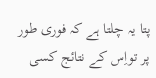پتا یہ چلتا ہے کہ فوری طور پر تواِس کے نتائج کسی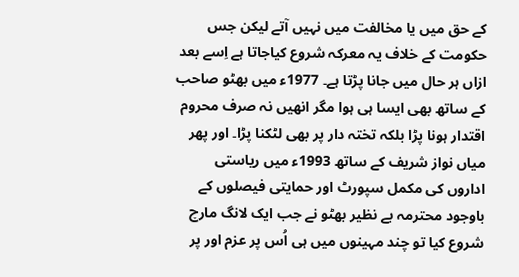کے حق میں یا مخالفت میں نہیں آتے لیکن جس حکومت کے خلاف یہ معرکہ شروع کیاجاتا ہے اِسے بعد ازاں ہر حال میں جانا پڑتا ہے۔ 1977ء میں بھٹو صاحب کے ساتھ بھی ایسا ہی ہوا مگر انھیں نہ صرف محروم اقتدار ہونا پڑا بلکہ تختہ دار پر بھی لٹکنا پڑا۔ اور پھر میاں نواز شریف کے ساتھ 1993ء میں ریاستی اداروں کی مکمل سپورٹ اور حمایتی فیصلوں کے باوجود محترمہ بے نظیر بھٹو نے جب ایک لانگ مارچ شروع کیا تو چند مہینوں میں ہی اُس پر عزم اور پر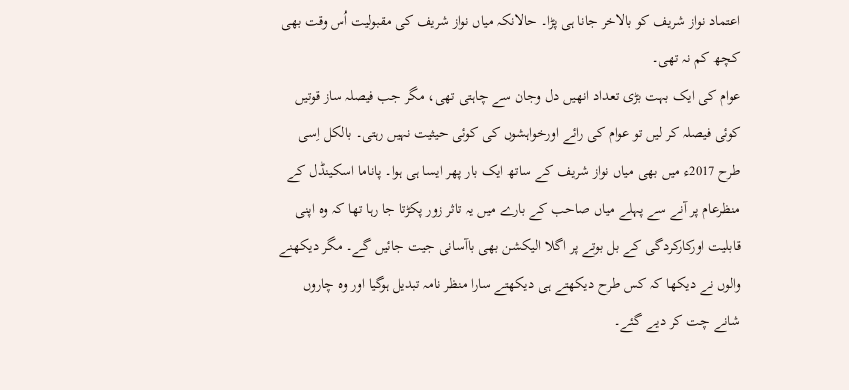اعتماد نواز شریف کو بالاخر جانا ہی پڑا۔ حالانکہ میاں نواز شریف کی مقبولیت اُس وقت بھی کچھ کم نہ تھی۔
عوام کی ایک بہت بڑی تعداد انھیں دل وجان سے چاہتی تھی، مگر جب فیصلہ ساز قوتیں کوئی فیصلہ کر لیں تو عوام کی رائے اورخواہشوں کی کوئی حیثیت نہیں رہتی۔ بالکل اِسی طرح 2017ء میں بھی میاں نواز شریف کے ساتھ ایک بار پھر ایسا ہی ہوا۔ پاناما اسکینڈل کے منظرعام پر آنے سے پہلے میاں صاحب کے بارے میں یہ تاثر زور پکڑتا جا رہا تھا کہ وہ اپنی قابلیت اورکارکردگی کے بل بوتے پر اگلا الیکشن بھی باآسانی جیت جائیں گے۔ مگر دیکھنے والوں نے دیکھا کہ کس طرح دیکھتے ہی دیکھتے سارا منظر نامہ تبدیل ہوگیا اور وہ چاروں شانے چت کر دیے گئے۔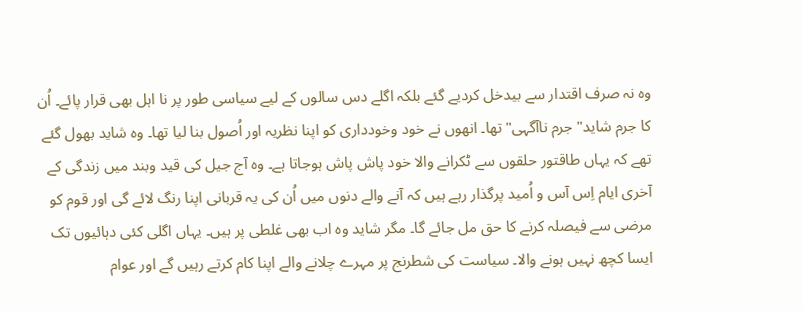وہ نہ صرف اقتدار سے بیدخل کردیے گئے بلکہ اگلے دس سالوں کے لیے سیاسی طور پر نا اہل بھی قرار پائے۔ اُن کا جرم شاید"جرم ناآگہی" تھا۔ انھوں نے خود وخودداری کو اپنا نظریہ اور اُصول بنا لیا تھا۔ وہ شاید بھول گئے تھے کہ یہاں طاقتور حلقوں سے ٹکرانے والا خود پاش پاش ہوجاتا ہے۔ وہ آج جیل کی قید وبند میں زندگی کے آخری ایام اِس آس و اُمید پرگذار رہے ہیں کہ آنے والے دنوں میں اُن کی یہ قربانی اپنا رنگ لائے گی اور قوم کو مرضی سے فیصلہ کرنے کا حق مل جائے گا۔ مگر شاید وہ اب بھی غلطی پر ہیں۔ یہاں اگلی کئی دہائیوں تک ایسا کچھ نہیں ہونے والا۔ سیاست کی شطرنج پر مہرے چلانے والے اپنا کام کرتے رہیں گے اور عوام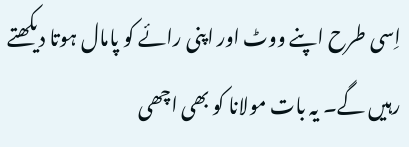اِسی طرح اپنے ووٹ اور اپنی رائے کو پامال ہوتا دیکھتے رہیں گے۔ یہ بات مولانا کو بھی اچھی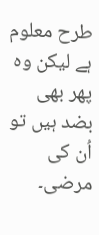طرح معلوم ہے لیکن وہ پھر بھی بضد ہیں تو اُن کی مرضی۔